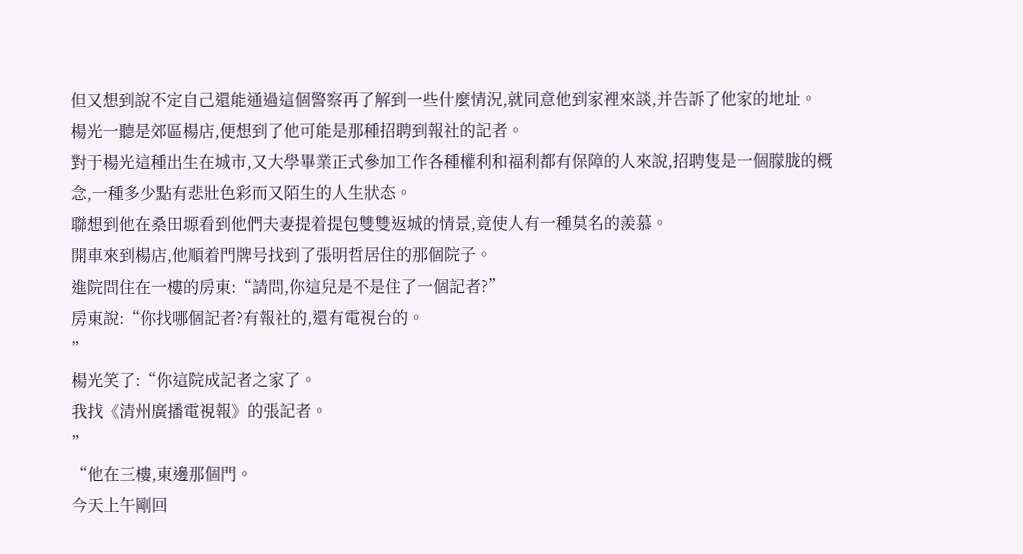但又想到說不定自己還能通過這個警察再了解到一些什麼情況,就同意他到家裡來談,并告訴了他家的地址。
楊光一聽是郊區楊店,便想到了他可能是那種招聘到報社的記者。
對于楊光這種出生在城市,又大學畢業正式參加工作各種權利和福利都有保障的人來說,招聘隻是一個朦胧的概念,一種多少點有悲壯色彩而又陌生的人生狀态。
聯想到他在桑田塬看到他們夫妻提着提包雙雙返城的情景,竟使人有一種莫名的羨慕。
開車來到楊店,他順着門牌号找到了張明哲居住的那個院子。
進院問住在一樓的房東:“請問,你這兒是不是住了一個記者?”
房東說:“你找哪個記者?有報社的,還有電視台的。
”
楊光笑了:“你這院成記者之家了。
我找《清州廣播電視報》的張記者。
”
“他在三樓,東邊那個門。
今天上午剛回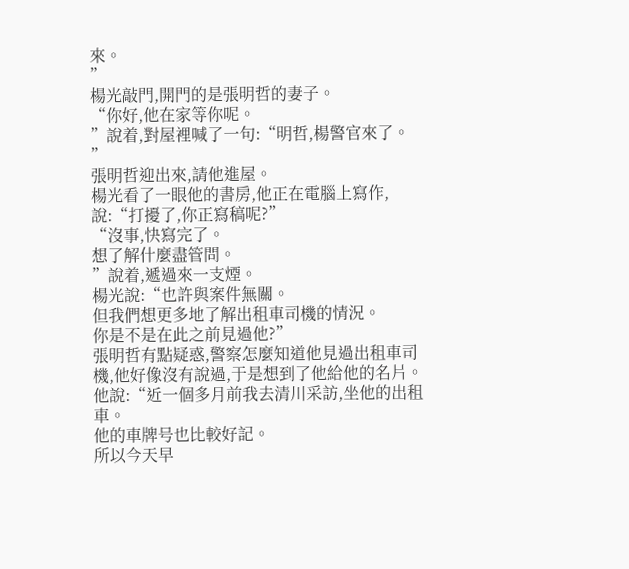來。
”
楊光敲門,開門的是張明哲的妻子。
“你好,他在家等你呢。
”說着,對屋裡喊了一句:“明哲,楊警官來了。
”
張明哲迎出來,請他進屋。
楊光看了一眼他的書房,他正在電腦上寫作,說:“打擾了,你正寫稿呢?”
“沒事,快寫完了。
想了解什麼盡管問。
”說着,遞過來一支煙。
楊光說:“也許與案件無關。
但我們想更多地了解出租車司機的情況。
你是不是在此之前見過他?”
張明哲有點疑惑,警察怎麼知道他見過出租車司機,他好像沒有說過,于是想到了他給他的名片。
他說:“近一個多月前我去清川采訪,坐他的出租車。
他的車牌号也比較好記。
所以今天早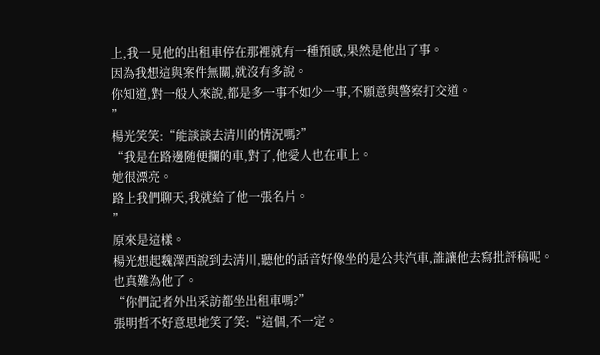上,我一見他的出租車停在那裡就有一種預感,果然是他出了事。
因為我想這與案件無關,就沒有多說。
你知道,對一般人來說,都是多一事不如少一事,不願意與警察打交道。
”
楊光笑笑:“能談談去清川的情況嗎?”
“我是在路邊随便攔的車,對了,他愛人也在車上。
她很漂亮。
路上我們聊天,我就給了他一張名片。
”
原來是這樣。
楊光想起魏澤西說到去清川,聽他的話音好像坐的是公共汽車,誰讓他去寫批評稿呢。
也真難為他了。
“你們記者外出采訪都坐出租車嗎?”
張明哲不好意思地笑了笑:“這個,不一定。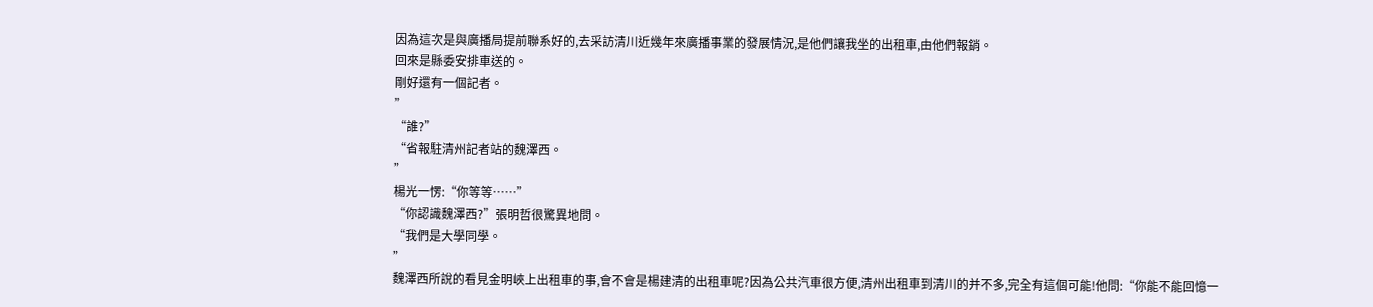因為這次是與廣播局提前聯系好的,去采訪清川近幾年來廣播事業的發展情況,是他們讓我坐的出租車,由他們報銷。
回來是縣委安排車送的。
剛好還有一個記者。
”
“誰?”
“省報駐清州記者站的魏澤西。
”
楊光一愣:“你等等……”
“你認識魏澤西?”張明哲很驚異地問。
“我們是大學同學。
”
魏澤西所說的看見金明峽上出租車的事,會不會是楊建清的出租車呢?因為公共汽車很方便,清州出租車到清川的并不多,完全有這個可能!他問:“你能不能回憶一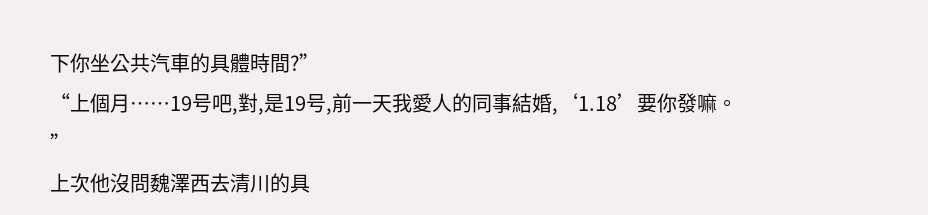下你坐公共汽車的具體時間?”
“上個月……19号吧,對,是19号,前一天我愛人的同事結婚,‘1.18’要你發嘛。
”
上次他沒問魏澤西去清川的具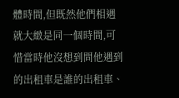體時間,但既然他們相遇就大緻是同一個時間,可惜當時他沒想到問他遇到的出租車是誰的出租車、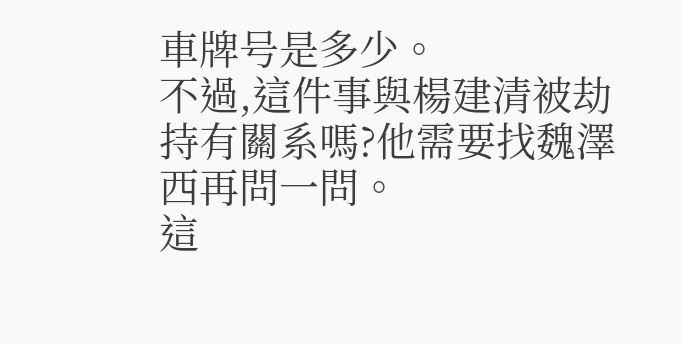車牌号是多少。
不過,這件事與楊建清被劫持有關系嗎?他需要找魏澤西再問一問。
這